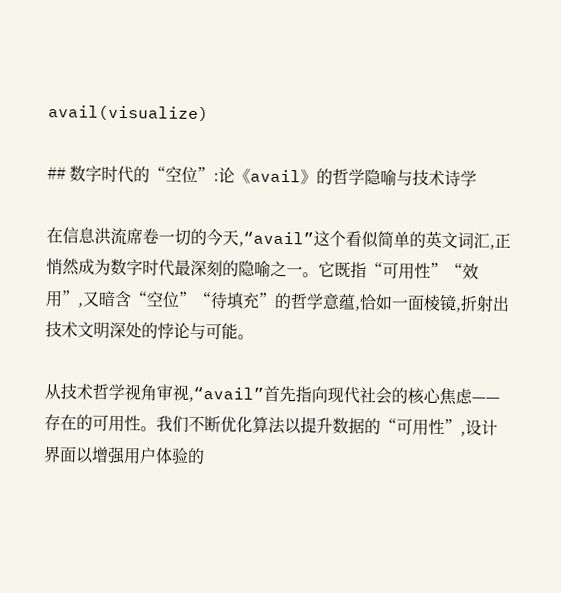avail(visualize)

## 数字时代的“空位”:论《avail》的哲学隐喻与技术诗学

在信息洪流席卷一切的今天,“avail”这个看似简单的英文词汇,正悄然成为数字时代最深刻的隐喻之一。它既指“可用性”“效用”,又暗含“空位”“待填充”的哲学意蕴,恰如一面棱镜,折射出技术文明深处的悖论与可能。

从技术哲学视角审视,“avail”首先指向现代社会的核心焦虑——存在的可用性。我们不断优化算法以提升数据的“可用性”,设计界面以增强用户体验的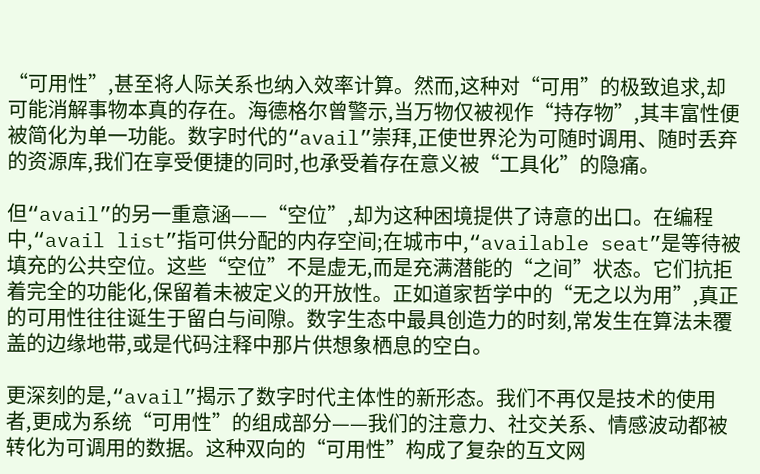“可用性”,甚至将人际关系也纳入效率计算。然而,这种对“可用”的极致追求,却可能消解事物本真的存在。海德格尔曾警示,当万物仅被视作“持存物”,其丰富性便被简化为单一功能。数字时代的“avail”崇拜,正使世界沦为可随时调用、随时丢弃的资源库,我们在享受便捷的同时,也承受着存在意义被“工具化”的隐痛。

但“avail”的另一重意涵——“空位”,却为这种困境提供了诗意的出口。在编程中,“avail list”指可供分配的内存空间;在城市中,“available seat”是等待被填充的公共空位。这些“空位”不是虚无,而是充满潜能的“之间”状态。它们抗拒着完全的功能化,保留着未被定义的开放性。正如道家哲学中的“无之以为用”,真正的可用性往往诞生于留白与间隙。数字生态中最具创造力的时刻,常发生在算法未覆盖的边缘地带,或是代码注释中那片供想象栖息的空白。

更深刻的是,“avail”揭示了数字时代主体性的新形态。我们不再仅是技术的使用者,更成为系统“可用性”的组成部分——我们的注意力、社交关系、情感波动都被转化为可调用的数据。这种双向的“可用性”构成了复杂的互文网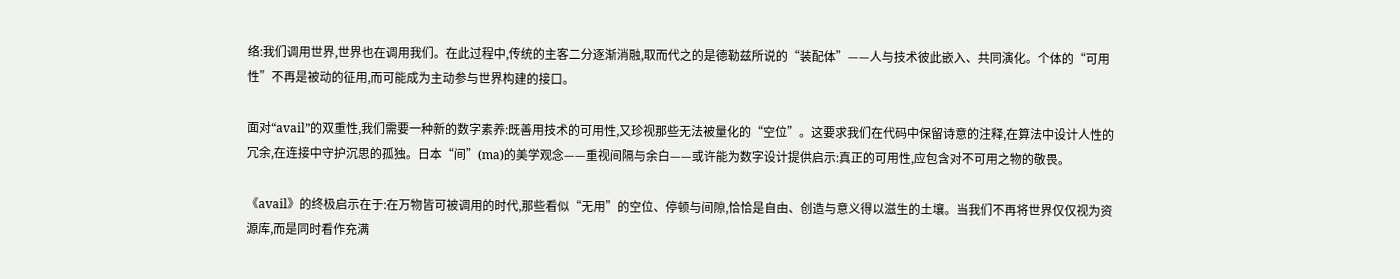络:我们调用世界,世界也在调用我们。在此过程中,传统的主客二分逐渐消融,取而代之的是德勒兹所说的“装配体”——人与技术彼此嵌入、共同演化。个体的“可用性”不再是被动的征用,而可能成为主动参与世界构建的接口。

面对“avail”的双重性,我们需要一种新的数字素养:既善用技术的可用性,又珍视那些无法被量化的“空位”。这要求我们在代码中保留诗意的注释,在算法中设计人性的冗余,在连接中守护沉思的孤独。日本“间”(ma)的美学观念——重视间隔与余白——或许能为数字设计提供启示:真正的可用性,应包含对不可用之物的敬畏。

《avail》的终极启示在于:在万物皆可被调用的时代,那些看似“无用”的空位、停顿与间隙,恰恰是自由、创造与意义得以滋生的土壤。当我们不再将世界仅仅视为资源库,而是同时看作充满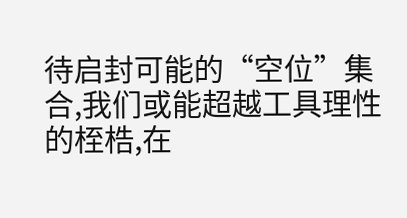待启封可能的“空位”集合,我们或能超越工具理性的桎梏,在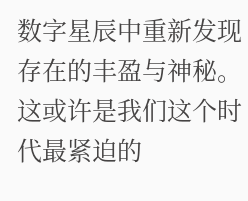数字星辰中重新发现存在的丰盈与神秘。这或许是我们这个时代最紧迫的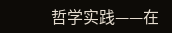哲学实践——在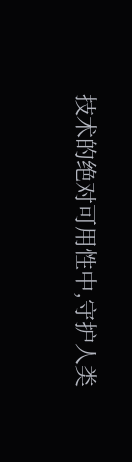技术的绝对可用性中,守护人类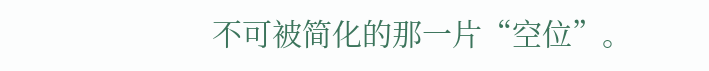不可被简化的那一片“空位”。